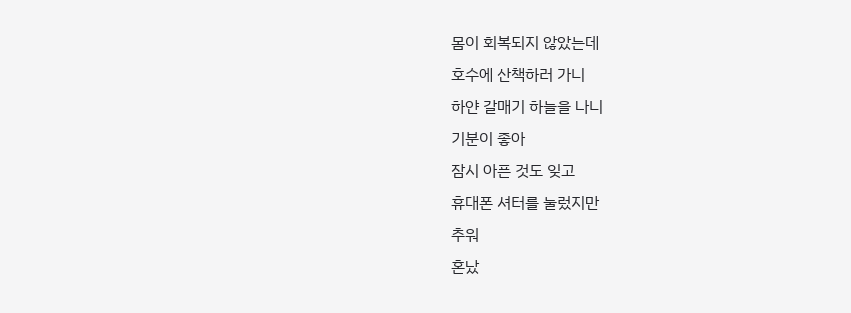몸이 회복되지 않았는데
호수에 산책하러 가니
하얀 갈매기 하늘을 나니
기분이 좋아
잠시 아픈 것도 잊고
휴대폰 셔터를 눌렀지만
추워
혼났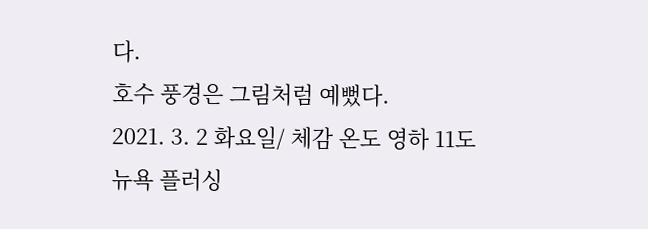다.
호수 풍경은 그림처럼 예뻤다.
2021. 3. 2 화요일/ 체감 온도 영하 11도
뉴욕 플러싱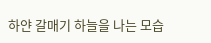하얀 갈매기 하늘을 나는 모습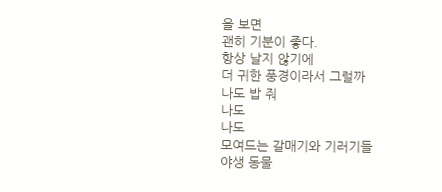을 보면
괜히 기분이 좋다.
항상 날지 않기에
더 귀한 풍경이라서 그럴까
나도 밥 줘
나도
나도
모여드는 갈매기와 기러기들
야생 동물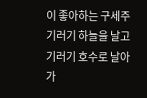이 좋아하는 구세주
기러기 하늘을 날고
기러기 호수로 날아가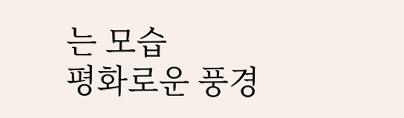는 모습
평화로운 풍경